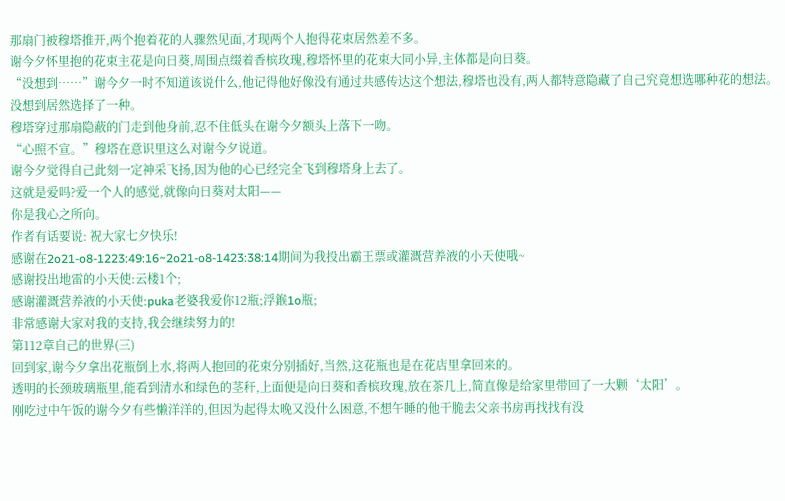那扇门被穆塔推开,两个抱着花的人骤然见面,才现两个人抱得花束居然差不多。
谢今夕怀里抱的花束主花是向日葵,周围点缀着香槟玫瑰,穆塔怀里的花束大同小异,主体都是向日葵。
“没想到……”谢今夕一时不知道该说什么,他记得他好像没有通过共感传达这个想法,穆塔也没有,两人都特意隐藏了自己究竟想选哪种花的想法。
没想到居然选择了一种。
穆塔穿过那扇隐蔽的门走到他身前,忍不住低头在谢今夕额头上落下一吻。
“心照不宣。”穆塔在意识里这么对谢今夕说道。
谢今夕觉得自己此刻一定神采飞扬,因为他的心已经完全飞到穆塔身上去了。
这就是爱吗?爱一个人的感觉,就像向日葵对太阳——
你是我心之所向。
作者有话要说: 祝大家七夕快乐!
感谢在2o21-o8-1223:49:16~2o21-o8-1423:38:14期间为我投出霸王票或灌溉营养液的小天使哦~
感谢投出地雷的小天使:云楼1个;
感谢灌溉营养液的小天使:puka老婆我爱你12瓶;浮鍭1o瓶;
非常感谢大家对我的支持,我会继续努力的!
第112章自己的世界(三)
回到家,谢今夕拿出花瓶倒上水,将两人抱回的花束分别插好,当然,这花瓶也是在花店里拿回来的。
透明的长颈玻璃瓶里,能看到清水和绿色的茎秆,上面便是向日葵和香槟玫瑰,放在茶几上,简直像是给家里带回了一大颗‘太阳’。
刚吃过中午饭的谢今夕有些懒洋洋的,但因为起得太晚又没什么困意,不想午睡的他干脆去父亲书房再找找有没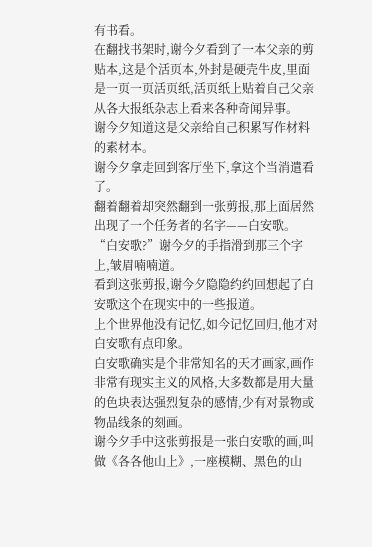有书看。
在翻找书架时,谢今夕看到了一本父亲的剪贴本,这是个活页本,外封是硬壳牛皮,里面是一页一页活页纸,活页纸上贴着自己父亲从各大报纸杂志上看来各种奇闻异事。
谢今夕知道这是父亲给自己积累写作材料的素材本。
谢今夕拿走回到客厅坐下,拿这个当消遣看了。
翻着翻着却突然翻到一张剪报,那上面居然出现了一个任务者的名字——白安歌。
“白安歌?”谢今夕的手指滑到那三个字上,皱眉喃喃道。
看到这张剪报,谢今夕隐隐约约回想起了白安歌这个在现实中的一些报道。
上个世界他没有记忆,如今记忆回归,他才对白安歌有点印象。
白安歌确实是个非常知名的天才画家,画作非常有现实主义的风格,大多数都是用大量的色块表达强烈复杂的感情,少有对景物或物品线条的刻画。
谢今夕手中这张剪报是一张白安歌的画,叫做《各各他山上》,一座模糊、黑色的山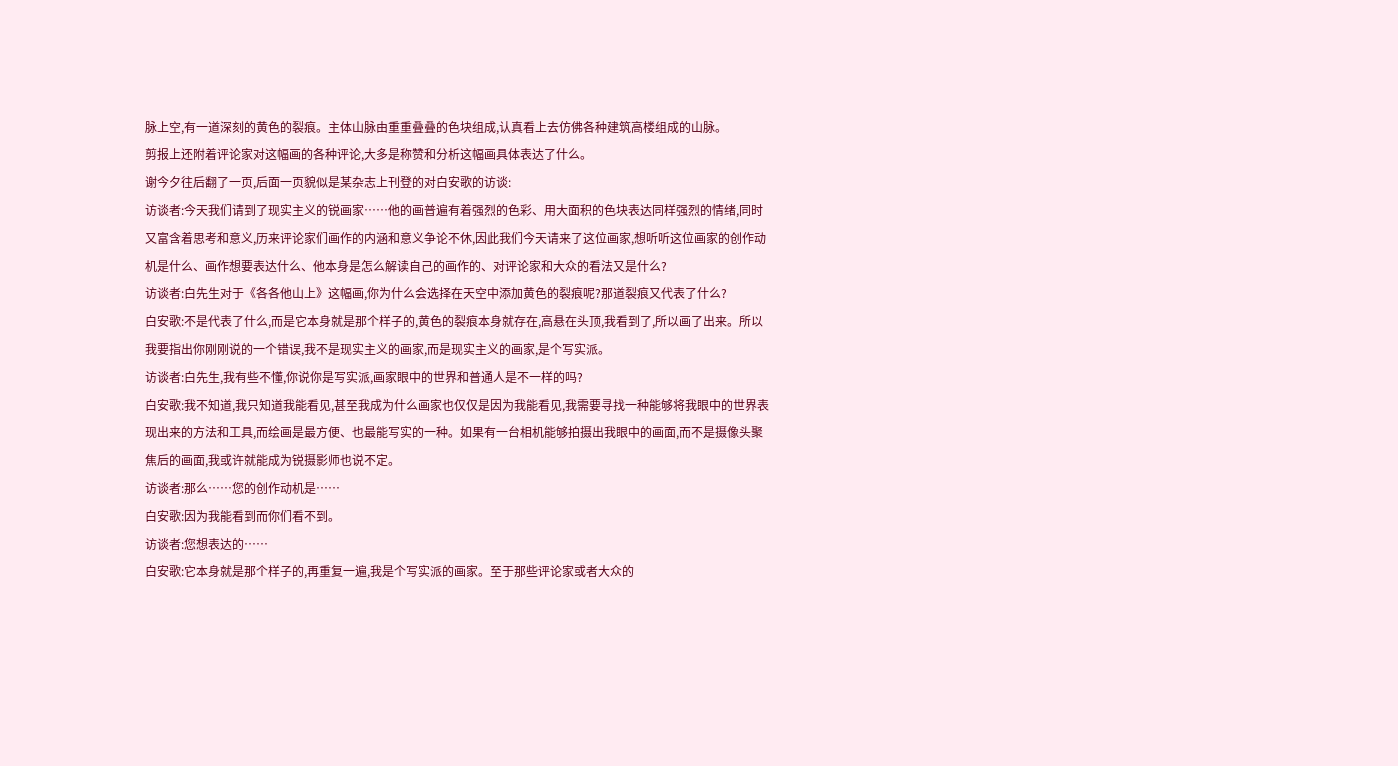脉上空,有一道深刻的黄色的裂痕。主体山脉由重重叠叠的色块组成,认真看上去仿佛各种建筑高楼组成的山脉。
剪报上还附着评论家对这幅画的各种评论,大多是称赞和分析这幅画具体表达了什么。
谢今夕往后翻了一页,后面一页貌似是某杂志上刊登的对白安歌的访谈:
访谈者:今天我们请到了现实主义的锐画家……他的画普遍有着强烈的色彩、用大面积的色块表达同样强烈的情绪,同时又富含着思考和意义,历来评论家们画作的内涵和意义争论不休,因此我们今天请来了这位画家,想听听这位画家的创作动机是什么、画作想要表达什么、他本身是怎么解读自己的画作的、对评论家和大众的看法又是什么?
访谈者:白先生对于《各各他山上》这幅画,你为什么会选择在天空中添加黄色的裂痕呢?那道裂痕又代表了什么?
白安歌:不是代表了什么,而是它本身就是那个样子的,黄色的裂痕本身就存在,高悬在头顶,我看到了,所以画了出来。所以我要指出你刚刚说的一个错误,我不是现实主义的画家,而是现实主义的画家,是个写实派。
访谈者:白先生,我有些不懂,你说你是写实派,画家眼中的世界和普通人是不一样的吗?
白安歌:我不知道,我只知道我能看见,甚至我成为什么画家也仅仅是因为我能看见,我需要寻找一种能够将我眼中的世界表现出来的方法和工具,而绘画是最方便、也最能写实的一种。如果有一台相机能够拍摄出我眼中的画面,而不是摄像头聚焦后的画面,我或许就能成为锐摄影师也说不定。
访谈者:那么……您的创作动机是……
白安歌:因为我能看到而你们看不到。
访谈者:您想表达的……
白安歌:它本身就是那个样子的,再重复一遍,我是个写实派的画家。至于那些评论家或者大众的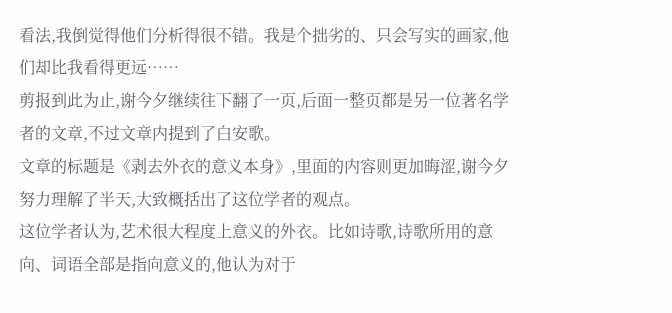看法,我倒觉得他们分析得很不错。我是个拙劣的、只会写实的画家,他们却比我看得更远……
剪报到此为止,谢今夕继续往下翻了一页,后面一整页都是另一位著名学者的文章,不过文章内提到了白安歌。
文章的标题是《剥去外衣的意义本身》,里面的内容则更加晦涩,谢今夕努力理解了半天,大致概括出了这位学者的观点。
这位学者认为,艺术很大程度上意义的外衣。比如诗歌,诗歌所用的意向、词语全部是指向意义的,他认为对于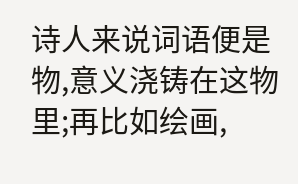诗人来说词语便是物,意义浇铸在这物里;再比如绘画,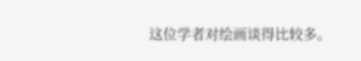这位学者对绘画谈得比较多。